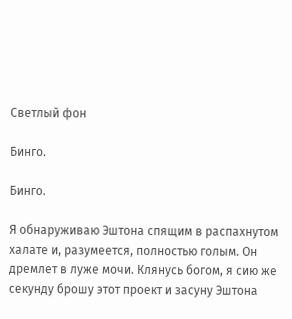Светлый фон

Бинго.

Бинго.

Я обнаруживаю Эштона спящим в распахнутом халате и, разумеется, полностью голым. Он дремлет в луже мочи. Клянусь богом, я сию же секунду брошу этот проект и засуну Эштона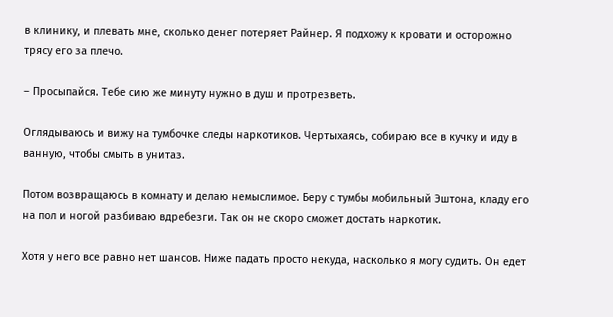в клинику, и плевать мне, сколько денег потеряет Райнер. Я подхожу к кровати и осторожно трясу его за плечо.

– Просыпайся. Тебе сию же минуту нужно в душ и протрезветь.

Оглядываюсь и вижу на тумбочке следы наркотиков. Чертыхаясь, собираю все в кучку и иду в ванную, чтобы смыть в унитаз.

Потом возвращаюсь в комнату и делаю немыслимое. Беру с тумбы мобильный Эштона, кладу его на пол и ногой разбиваю вдребезги. Так он не скоро сможет достать наркотик.

Хотя у него все равно нет шансов. Ниже падать просто некуда, насколько я могу судить. Он едет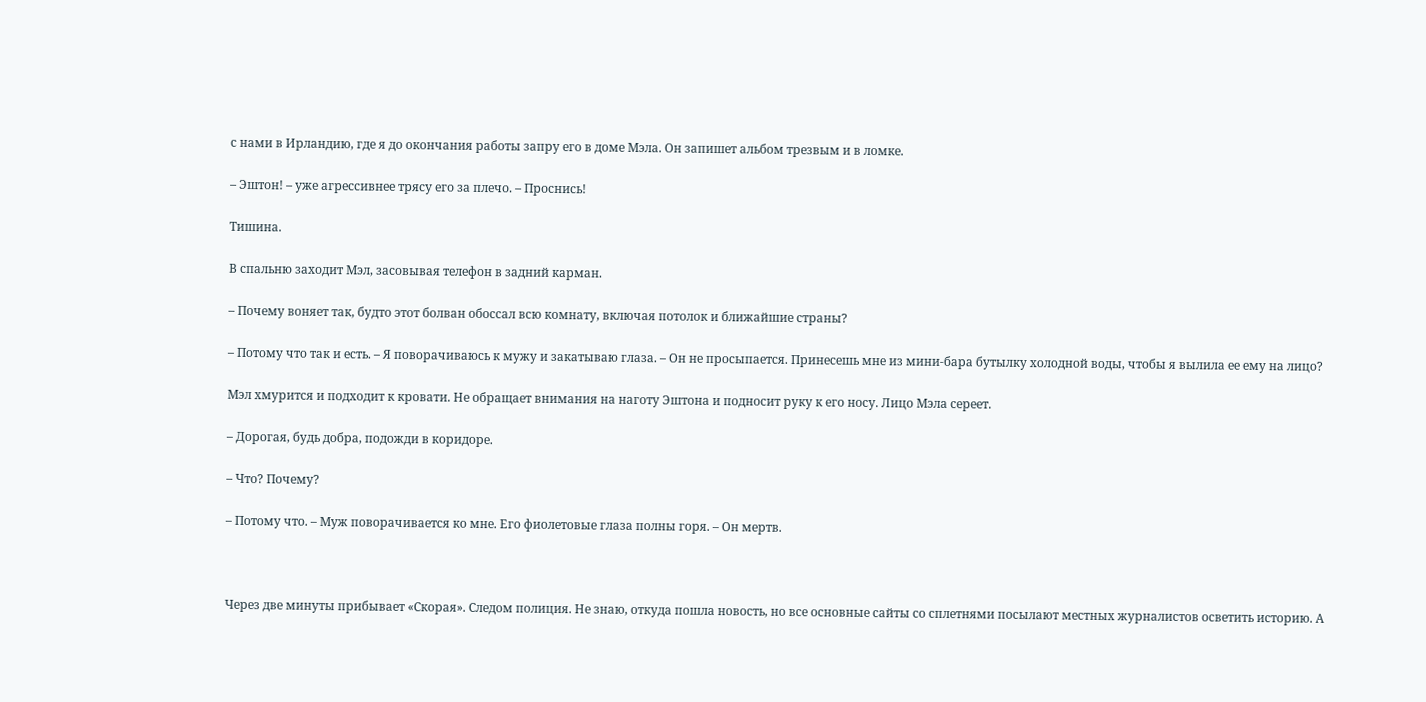с нами в Ирландию, где я до окончания работы запру его в доме Мэла. Он запишет альбом трезвым и в ломке.

– Эштон! – уже агрессивнее трясу его за плечо. – Проснись!

Тишина.

В спальню заходит Мэл, засовывая телефон в задний карман.

– Почему воняет так, будто этот болван обоссал всю комнату, включая потолок и ближайшие страны?

– Потому что так и есть. – Я поворачиваюсь к мужу и закатываю глаза. – Он не просыпается. Принесешь мне из мини-бара бутылку холодной воды, чтобы я вылила ее ему на лицо?

Мэл хмурится и подходит к кровати. Не обращает внимания на наготу Эштона и подносит руку к его носу. Лицо Мэла сереет.

– Дорогая, будь добра, подожди в коридоре.

– Что? Почему?

– Потому что. – Муж поворачивается ко мне. Его фиолетовые глаза полны горя. – Он мертв.



Через две минуты прибывает «Скорая». Следом полиция. Не знаю, откуда пошла новость, но все основные сайты со сплетнями посылают местных журналистов осветить историю. А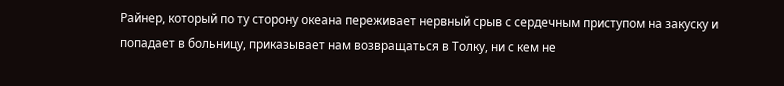Райнер, который по ту сторону океана переживает нервный срыв с сердечным приступом на закуску и попадает в больницу, приказывает нам возвращаться в Толку, ни с кем не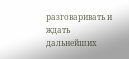разговаривать и ждать дальнейших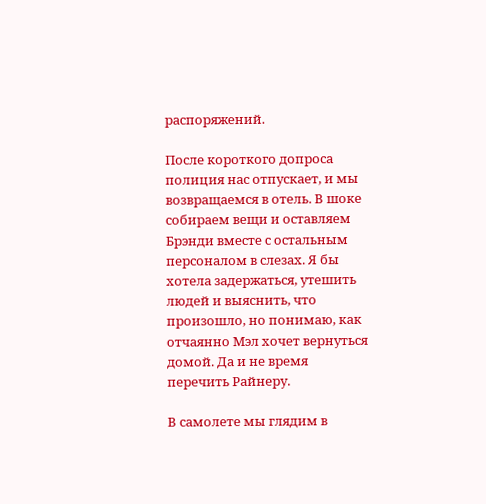распоряжений.

После короткого допроса полиция нас отпускает, и мы возвращаемся в отель. В шоке собираем вещи и оставляем Брэнди вместе с остальным персоналом в слезах. Я бы хотела задержаться, утешить людей и выяснить, что произошло, но понимаю, как отчаянно Мэл хочет вернуться домой. Да и не время перечить Райнеру.

В самолете мы глядим в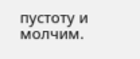пустоту и молчим.